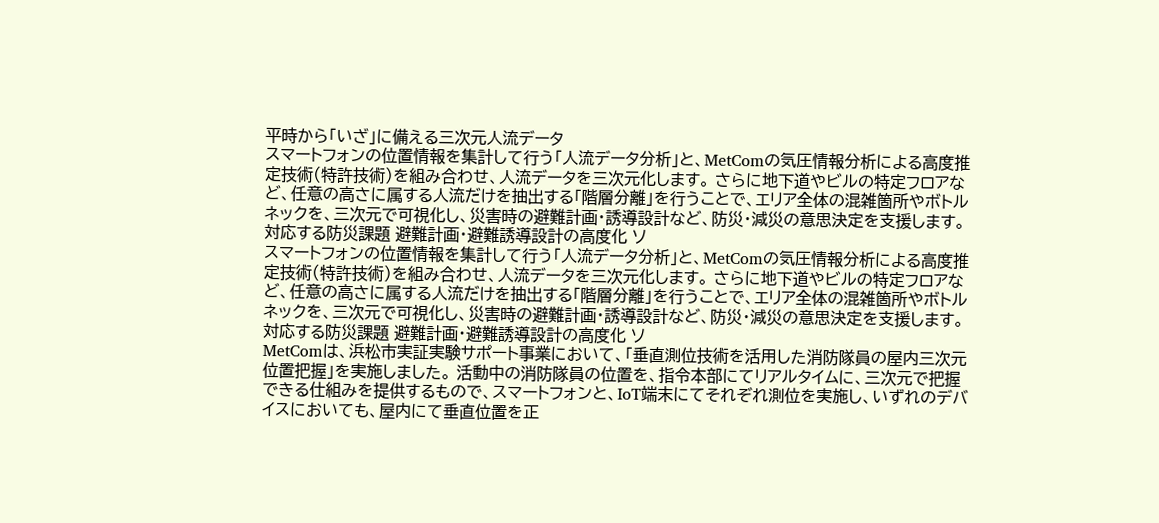平時から「いざ」に備える三次元人流データ
スマートフォンの位置情報を集計して行う「人流データ分析」と、MetComの気圧情報分析による高度推定技術(特許技術)を組み合わせ、人流データを三次元化します。 さらに地下道やビルの特定フロアなど、任意の高さに属する人流だけを抽出する「階層分離」を行うことで、エリア全体の混雑箇所やボトルネックを、三次元で可視化し、災害時の避難計画・誘導設計など、防災・減災の意思決定を支援します。 対応する防災課題 避難計画・避難誘導設計の高度化 ソ
スマートフォンの位置情報を集計して行う「人流データ分析」と、MetComの気圧情報分析による高度推定技術(特許技術)を組み合わせ、人流データを三次元化します。 さらに地下道やビルの特定フロアなど、任意の高さに属する人流だけを抽出する「階層分離」を行うことで、エリア全体の混雑箇所やボトルネックを、三次元で可視化し、災害時の避難計画・誘導設計など、防災・減災の意思決定を支援します。 対応する防災課題 避難計画・避難誘導設計の高度化 ソ
MetComは、浜松市実証実験サポート事業において、「垂直測位技術を活用した消防隊員の屋内三次元位置把握」を実施しました。 活動中の消防隊員の位置を、指令本部にてリアルタイムに、三次元で把握できる仕組みを提供するもので、スマートフォンと、IoT端末にてそれぞれ測位を実施し、いずれのデバイスにおいても、屋内にて垂直位置を正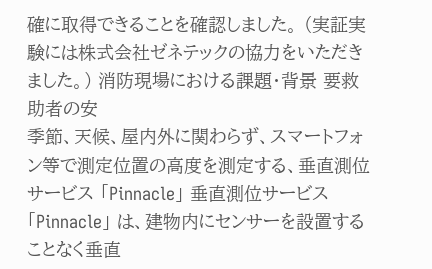確に取得できることを確認しました。 (実証実験には株式会社ゼネテックの協力をいただきました。) 消防現場における課題・背景 要救助者の安
季節、天候、屋内外に関わらず、スマートフォン等で測定位置の高度を測定する、垂直測位サービス 「Pinnacle」 垂直測位サービス 「Pinnacle」 は、建物内にセンサーを設置することなく垂直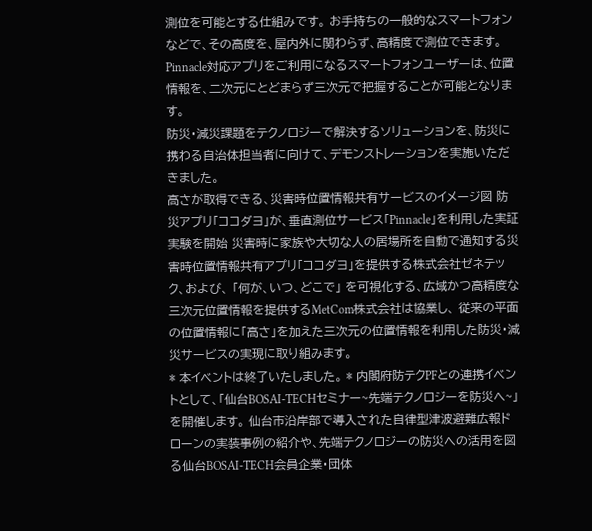測位を可能とする仕組みです。 お手持ちの一般的なスマートフォンなどで、その高度を、屋内外に関わらず、高精度で測位できます。 Pinnacle対応アプリをご利用になるスマートフォンユーザーは、位置情報を、二次元にとどまらず三次元で把握することが可能となります。
防災・減災課題をテクノロジーで解決するソリューションを、防災に携わる自治体担当者に向けて、デモンストレーションを実施いただきました。
高さが取得できる、災害時位置情報共有サービスのイメージ図 防災アプリ「ココダヨ」が、垂直測位サービス「Pinnacle」を利用した実証実験を開始 災害時に家族や大切な人の居場所を自動で通知する災害時位置情報共有アプリ「ココダヨ」を提供する株式会社ゼネテック、および、 「何が、いつ、どこで」 を可視化する、広域かつ高精度な三次元位置情報を提供するMetCom株式会社は協業し、 従来の平面の位置情報に「高さ」を加えた三次元の位置情報を利用した防災・減災サービスの実現に取り組みます。
* 本イベントは終了いたしました。 * 内閣府防テクPFとの連携イベントとして、「仙台BOSAI-TECHセミナー~先端テクノロジーを防災へ~」を開催します。 仙台市沿岸部で導入された自律型津波避難広報ドローンの実装事例の紹介や、先端テクノロジーの防災への活用を図る仙台BOSAI-TECH会員企業・団体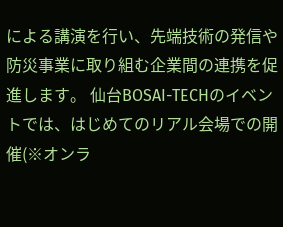による講演を行い、先端技術の発信や防災事業に取り組む企業間の連携を促進します。 仙台BOSAI-TECHのイベントでは、はじめてのリアル会場での開催(※オンラ